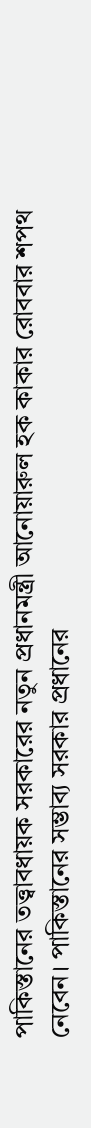পাকিস্তানের তত্ত্বাবধায়ক সরকারের নতুন প্রধানমন্ত্রী আনোয়ারুল হক কাকার রোববার শপথ নেবেন। পাকিস্তানের সম্ভাব্য সরকার প্রধানের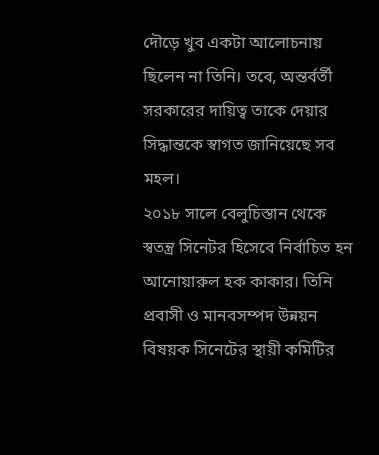দৌড়ে খুব একটা আলোচনায় ছিলেন না তিনি। তবে, অন্তর্বর্তী সরকারের দায়িত্ব তাকে দেয়ার সিদ্ধান্তকে স্বাগত জানিয়েছে সব মহল।
২০১৮ সালে বেলুচিস্তান থেকে স্বতন্ত্র সিনেটর হিসেবে নির্বাচিত হন আনোয়ারুল হক কাকার। তিনি প্রবাসী ও মানবসম্পদ উন্নয়ন বিষয়ক সিনেটের স্থায়ী কমিটির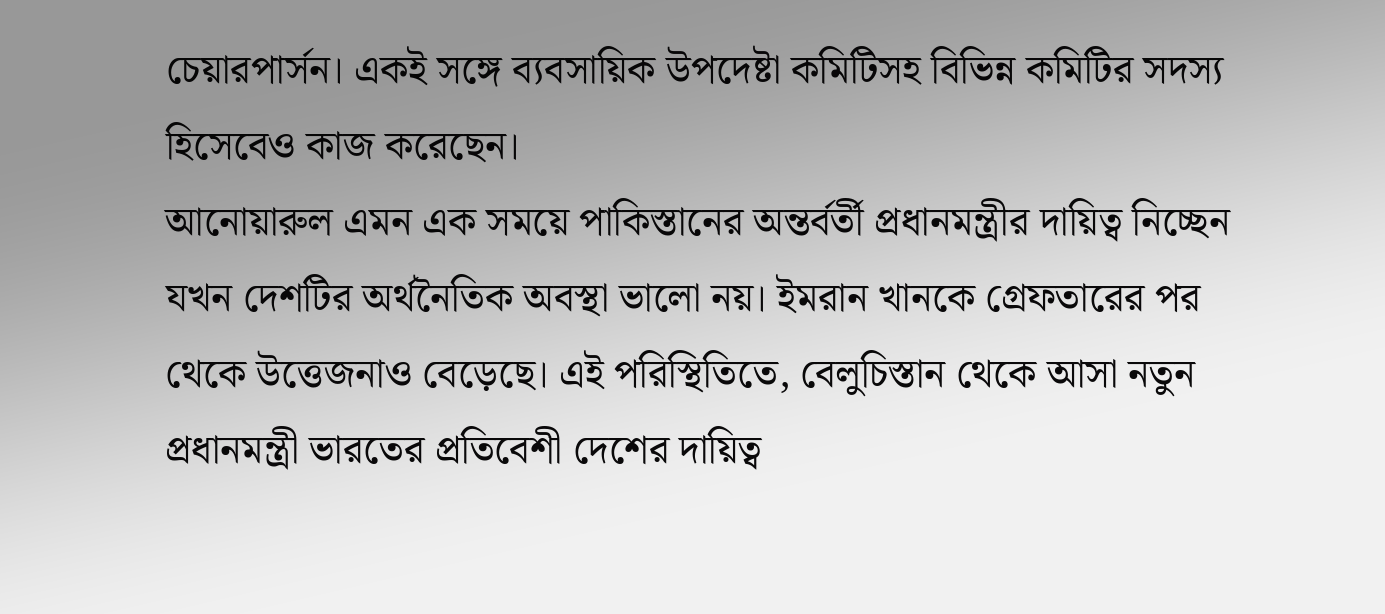চেয়ারপার্সন। একই সঙ্গে ব্যবসায়িক উপদেষ্টা কমিটিসহ বিভিন্ন কমিটির সদস্য হিসেবেও কাজ করেছেন।
আনোয়ারুল এমন এক সময়ে পাকিস্তানের অন্তর্বর্তী প্রধানমন্ত্রীর দায়িত্ব নিচ্ছেন যখন দেশটির অর্থনৈতিক অবস্থা ভালো নয়। ইমরান খানকে গ্রেফতারের পর থেকে উত্তেজনাও বেড়েছে। এই পরিস্থিতিতে, বেলুচিস্তান থেকে আসা নতুন প্রধানমন্ত্রী ভারতের প্রতিবেশী দেশের দায়িত্ব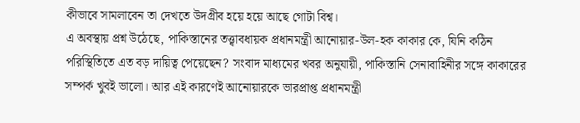কীভাবে সামলাবেন তা দেখতে উদগ্রীব হয়ে হয়ে আছে গোটা বিশ্ব।
এ অবস্থায় প্রশ্ন উঠেছে, পাকিস্তানের তত্ত্বাবধায়ক প্রধানমন্ত্রী আনোয়ার-উল-হক কাকার কে, যিনি কঠিন পরিস্থিতিতে এত বড় দায়িত্ব পেয়েছেন? সংবাদ মাধ্যমের খবর অনুযায়ী, পাকিস্তানি সেনাবাহিনীর সঙ্গে কাকারের সম্পর্ক খুবই ভালো। আর এই কারণেই আনোয়ারকে ভারপ্রাপ্ত প্রধানমন্ত্রী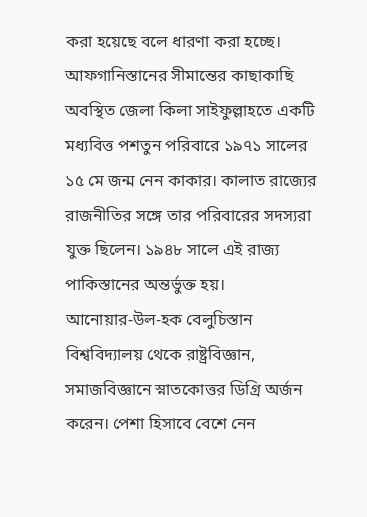করা হয়েছে বলে ধারণা করা হচ্ছে।
আফগানিস্তানের সীমান্তের কাছাকাছি অবস্থিত জেলা কিলা সাইফুল্লাহতে একটি মধ্যবিত্ত পশতুন পরিবারে ১৯৭১ সালের ১৫ মে জন্ম নেন কাকার। কালাত রাজ্যের রাজনীতির সঙ্গে তার পরিবারের সদস্যরা যুক্ত ছিলেন। ১৯৪৮ সালে এই রাজ্য পাকিস্তানের অন্তর্ভুক্ত হয়।
আনোয়ার-উল-হক বেলুচিস্তান বিশ্ববিদ্যালয় থেকে রাষ্ট্রবিজ্ঞান, সমাজবিজ্ঞানে স্নাতকোত্তর ডিগ্রি অর্জন করেন। পেশা হিসাবে বেশে নেন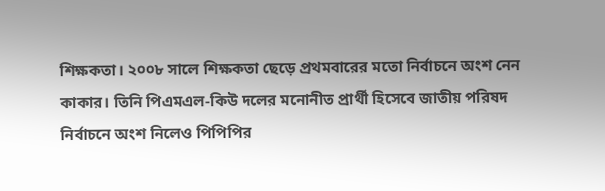শিক্ষকতা। ২০০৮ সালে শিক্ষকতা ছেড়ে প্রথমবারের মতো নির্বাচনে অংশ নেন কাকার। তিনি পিএমএল-কিউ দলের মনোনীত প্রার্থী হিসেবে জাতীয় পরিষদ নির্বাচনে অংশ নিলেও পিপিপির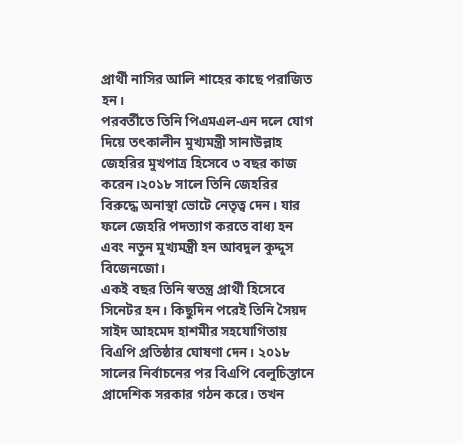প্রার্থী নাসির আলি শাহের কাছে পরাজিত হন।
পরবর্তীতে তিনি পিএমএল-এন দলে যোগ দিয়ে তৎকালীন মুখ্যমন্ত্রী সানাউল্লাহ জেহরির মুখপাত্র হিসেবে ৩ বছর কাজ করেন।২০১৮ সালে তিনি জেহরির বিরুদ্ধে অনাস্থা ভোটে নেতৃত্ব দেন। যার ফলে জেহরি পদত্যাগ করতে বাধ্য হন এবং নতুন মুখ্যমন্ত্রী হন আবদুল কুদ্দুস বিজেনজো।
একই বছর তিনি স্বতন্ত্র প্রার্থী হিসেবে সিনেটর হন। কিছুদিন পরেই তিনি সৈয়দ সাইদ আহমেদ হাশমীর সহযোগিতায় বিএপি প্রতিষ্ঠার ঘোষণা দেন। ২০১৮ সালের নির্বাচনের পর বিএপি বেলুচিস্তানে প্রাদেশিক সরকার গঠন করে। তখন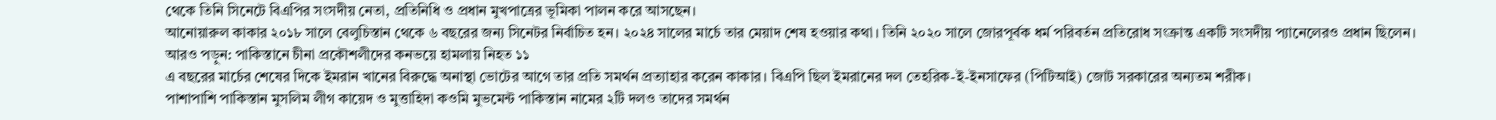থেকে তিনি সিনেটে বিএপির সংসদীয় নেতা, প্রতিনিধি ও প্রধান মুখপাত্রের ভূমিকা পালন করে আসছেন।
আনোয়ারুল কাকার ২০১৮ সালে বেলুচিস্তান থেকে ৬ বছরের জন্য সিনেটর নির্বাচিত হন। ২০২৪ সালের মার্চে তার মেয়াদ শেষ হওয়ার কথা। তিনি ২০২০ সালে জোরপূর্বক ধর্ম পরিবর্তন প্রতিরোধ সংক্রান্ত একটি সংসদীয় প্যানেলেরও প্রধান ছিলেন।
আরও পড়ুন: পাকিস্তানে চীনা প্রকৌশলীদের কনভয়ে হামলায় নিহত ১১
এ বছরের মার্চের শেষের দিকে ইমরান খানের বিরুদ্ধে অনাস্থা ভোটের আগে তার প্রতি সমর্থন প্রত্যাহার করেন কাকার। বিএপি ছিল ইমরানের দল তেহরিক-ই-ইনসাফের (পিটিআই) জোট সরকারের অন্যতম শরীক।
পাশাপাশি পাকিস্তান মুসলিম লীগ কায়েদ ও মুত্তাহিদা কওমি মুভমেন্ট পাকিস্তান নামের ২টি দলও তাদের সমর্থন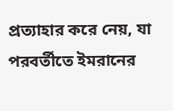প্রত্যাহার করে নেয়, যা পরবর্তীতে ইমরানের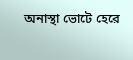অনাস্থা ভোটে হেরে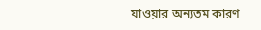যাওয়ার অন্যতম কারণ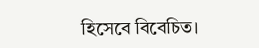হিসেবে বিবেচিত।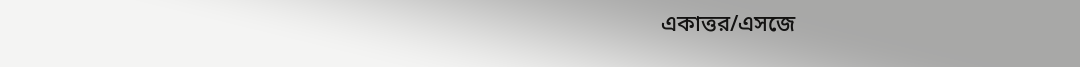একাত্তর/এসজে